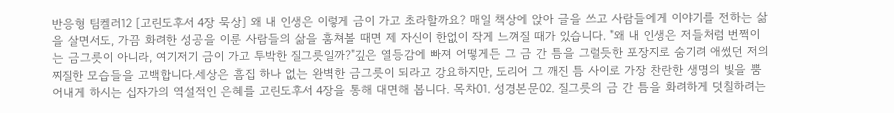반응형 팀켈러12 [고린도후서 4장 묵상] 왜 내 인생은 이렇게 금이 가고 초라할까요? 매일 책상에 앉아 글을 쓰고 사람들에게 이야기를 전하는 삶을 살면서도, 가끔 화려한 성공을 이룬 사람들의 삶을 훔쳐볼 때면 제 자신이 한없이 작게 느껴질 때가 있습니다. "왜 내 인생은 저들처럼 번쩍이는 금그릇이 아니라, 여기저기 금이 가고 투박한 질그릇일까?"깊은 열등감에 빠져 어떻게든 그 금 간 틈을 그럴듯한 포장지로 숨기려 애썼던 저의 찌질한 모습들을 고백합니다.세상은 흠집 하나 없는 완벽한 금그릇이 되라고 강요하지만, 도리어 그 깨진 틈 사이로 가장 찬란한 생명의 빛을 뿜어내게 하시는 십자가의 역설적인 은혜를 고린도후서 4장을 통해 대면해 봅니다. 목차01. 성경본문02. 질그릇의 금 간 틈을 화려하게 덧칠하려는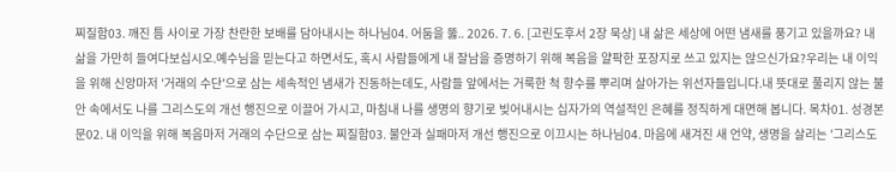찌질함03. 깨진 틈 사이로 가장 찬란한 보배를 담아내시는 하나님04. 어둠을 뚫.. 2026. 7. 6. [고린도후서 2장 묵상] 내 삶은 세상에 어떤 냄새를 풍기고 있을까요? 내 삶을 가만히 들여다보십시오.예수님을 믿는다고 하면서도, 혹시 사람들에게 내 잘남을 증명하기 위해 복음을 얄팍한 포장지로 쓰고 있지는 않으신가요?우리는 내 이익을 위해 신앙마저 '거래의 수단'으로 삼는 세속적인 냄새가 진동하는데도, 사람들 앞에서는 거룩한 척 향수를 뿌리며 살아가는 위선자들입니다.내 뜻대로 풀리지 않는 불안 속에서도 나를 그리스도의 개선 행진으로 이끌어 가시고, 마침내 나를 생명의 향기로 빚어내시는 십자가의 역설적인 은혜를 정직하게 대면해 봅니다. 목차01. 성경본문02. 내 이익을 위해 복음마저 거래의 수단으로 삼는 찌질함03. 불안과 실패마저 개선 행진으로 이끄시는 하나님04. 마음에 새겨진 새 언약, 생명을 살리는 '그리스도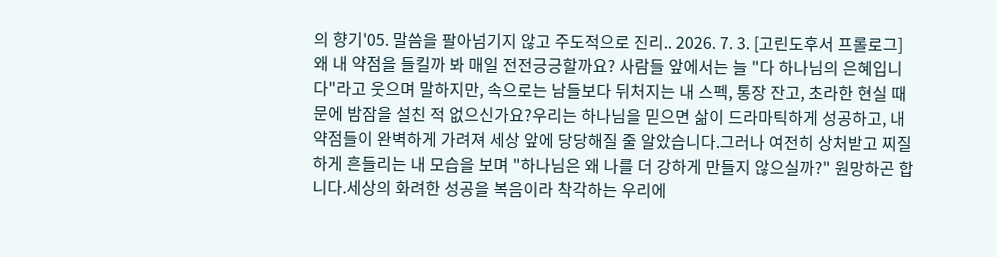의 향기'05. 말씀을 팔아넘기지 않고 주도적으로 진리.. 2026. 7. 3. [고린도후서 프롤로그] 왜 내 약점을 들킬까 봐 매일 전전긍긍할까요? 사람들 앞에서는 늘 "다 하나님의 은혜입니다"라고 웃으며 말하지만, 속으로는 남들보다 뒤처지는 내 스펙, 통장 잔고, 초라한 현실 때문에 밤잠을 설친 적 없으신가요?우리는 하나님을 믿으면 삶이 드라마틱하게 성공하고, 내 약점들이 완벽하게 가려져 세상 앞에 당당해질 줄 알았습니다.그러나 여전히 상처받고 찌질하게 흔들리는 내 모습을 보며 "하나님은 왜 나를 더 강하게 만들지 않으실까?" 원망하곤 합니다.세상의 화려한 성공을 복음이라 착각하는 우리에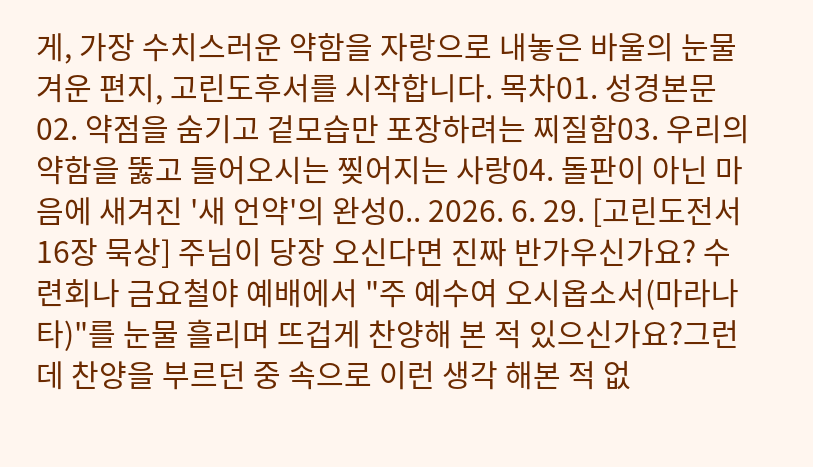게, 가장 수치스러운 약함을 자랑으로 내놓은 바울의 눈물겨운 편지, 고린도후서를 시작합니다. 목차01. 성경본문02. 약점을 숨기고 겉모습만 포장하려는 찌질함03. 우리의 약함을 뚫고 들어오시는 찢어지는 사랑04. 돌판이 아닌 마음에 새겨진 '새 언약'의 완성0.. 2026. 6. 29. [고린도전서 16장 묵상] 주님이 당장 오신다면 진짜 반가우신가요? 수련회나 금요철야 예배에서 "주 예수여 오시옵소서(마라나타)"를 눈물 흘리며 뜨겁게 찬양해 본 적 있으신가요?그런데 찬양을 부르던 중 속으로 이런 생각 해본 적 없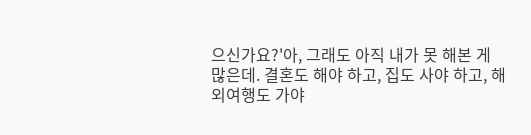으신가요?'아, 그래도 아직 내가 못 해본 게 많은데. 결혼도 해야 하고, 집도 사야 하고, 해외여행도 가야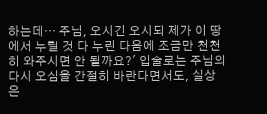하는데… 주님, 오시긴 오시되 제가 이 땅에서 누릴 것 다 누린 다음에 조금만 천천히 와주시면 안 될까요?' 입술로는 주님의 다시 오심을 간절히 바란다면서도, 실상은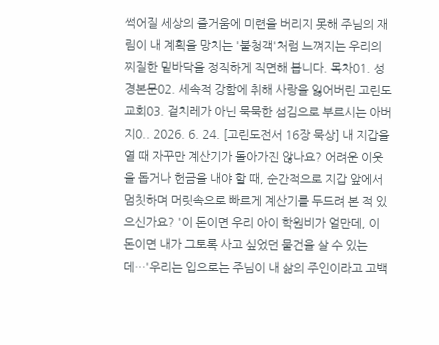썩어질 세상의 즐거움에 미련을 버리지 못해 주님의 재림이 내 계획을 망치는 '불청객'처럼 느껴지는 우리의 찌질한 밑바닥을 정직하게 직면해 봅니다. 목차01. 성경본문02. 세속적 강함에 취해 사랑을 잃어버린 고린도 교회03. 겉치레가 아닌 묵묵한 섬김으로 부르시는 아버지0.. 2026. 6. 24. [고린도전서 16장 묵상] 내 지갑을 열 때 자꾸만 계산기가 돌아가진 않나요? 어려운 이웃을 돕거나 헌금을 내야 할 때, 순간적으로 지갑 앞에서 멈칫하며 머릿속으로 빠르게 계산기를 두드려 본 적 있으신가요? '이 돈이면 우리 아이 학원비가 얼만데, 이 돈이면 내가 그토록 사고 싶었던 물건을 살 수 있는데…'우리는 입으로는 주님이 내 삶의 주인이라고 고백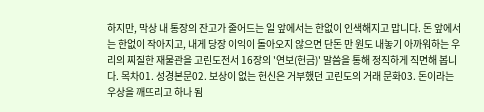하지만, 막상 내 통장의 잔고가 줄어드는 일 앞에서는 한없이 인색해지고 맙니다. 돈 앞에서는 한없이 작아지고, 내게 당장 이익이 돌아오지 않으면 단돈 만 원도 내놓기 아까워하는 우리의 찌질한 재물관을 고린도전서 16장의 '연보(헌금)' 말씀을 통해 정직하게 직면해 봅니다. 목차01. 성경본문02. 보상이 없는 헌신은 거부했던 고린도의 거래 문화03. 돈이라는 우상을 깨뜨리고 하나 됨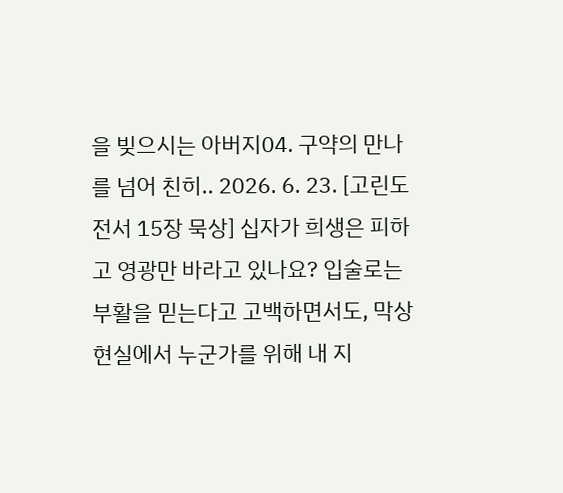을 빚으시는 아버지04. 구약의 만나를 넘어 친히.. 2026. 6. 23. [고린도전서 15장 묵상] 십자가 희생은 피하고 영광만 바라고 있나요? 입술로는 부활을 믿는다고 고백하면서도, 막상 현실에서 누군가를 위해 내 지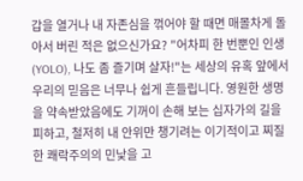갑을 열거나 내 자존심을 꺾어야 할 때면 매몰차게 돌아서 버린 적은 없으신가요? "어차피 한 번뿐인 인생(YOLO), 나도 좀 즐기며 살자!"는 세상의 유혹 앞에서 우리의 믿음은 너무나 쉽게 흔들립니다. 영원한 생명을 약속받았음에도 기꺼이 손해 보는 십자가의 길을 피하고, 철저히 내 안위만 챙기려는 이기적이고 찌질한 쾌락주의의 민낯을 고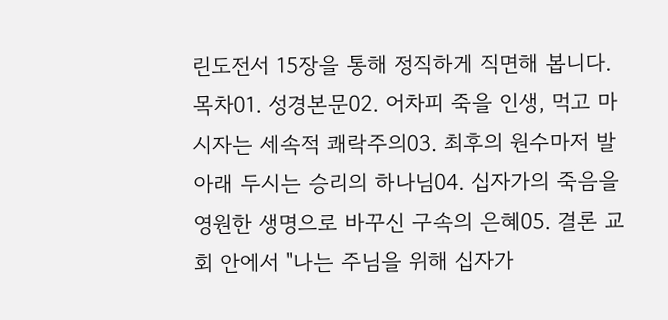린도전서 15장을 통해 정직하게 직면해 봅니다. 목차01. 성경본문02. 어차피 죽을 인생, 먹고 마시자는 세속적 쾌락주의03. 최후의 원수마저 발아래 두시는 승리의 하나님04. 십자가의 죽음을 영원한 생명으로 바꾸신 구속의 은혜05. 결론 교회 안에서 "나는 주님을 위해 십자가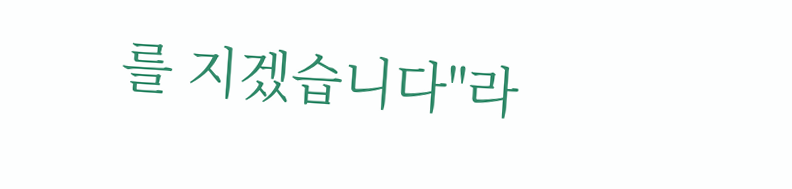를 지겠습니다"라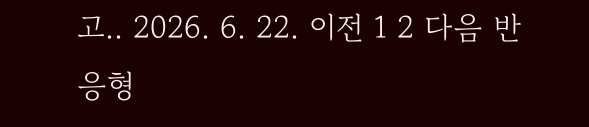고.. 2026. 6. 22. 이전 1 2 다음 반응형